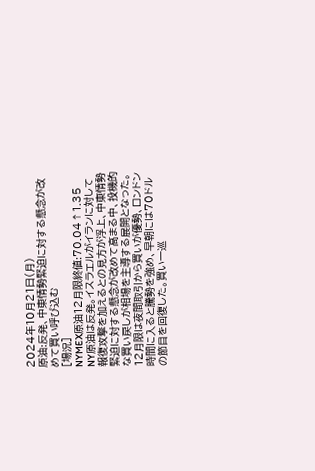2024年10月21日(月)
原油:反発、中東情勢緊迫に対する懸念が改めて買い呼び込む
[場況]
NYMEX原油12月限終値:70.04↑1.35
NY原油は反発。イスラエルがイランに対して報復攻撃を加えるとの見方が浮上、中東情勢緊迫に対する懸念が改めて高まる中、投機的な買い戻しが相場を主導する展開となった。12月限は夜間取引から買いが優勢、ロンドン時間に入ると騰勢を強め、早朝には70ドルの節目を回復した。買い一巡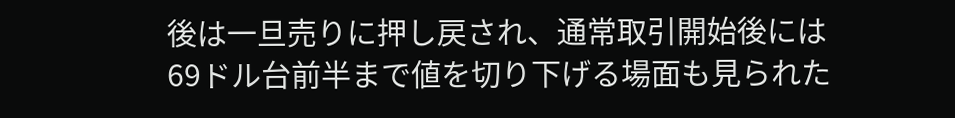後は一旦売りに押し戻され、通常取引開始後には69ドル台前半まで値を切り下げる場面も見られた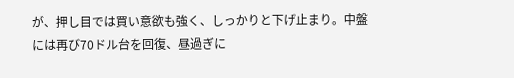が、押し目では買い意欲も強く、しっかりと下げ止まり。中盤には再び70ドル台を回復、昼過ぎに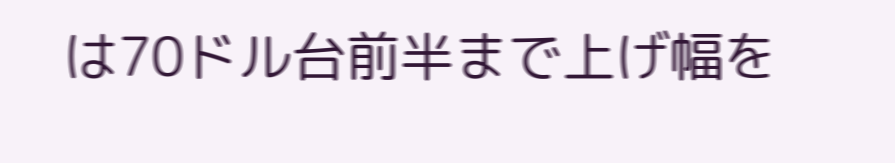は70ドル台前半まで上げ幅を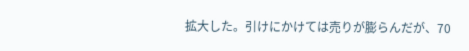拡大した。引けにかけては売りが膨らんだが、70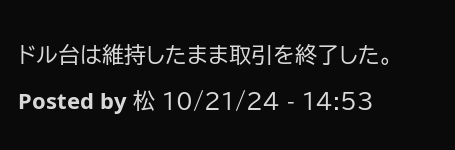ドル台は維持したまま取引を終了した。
Posted by 松 10/21/24 - 14:53